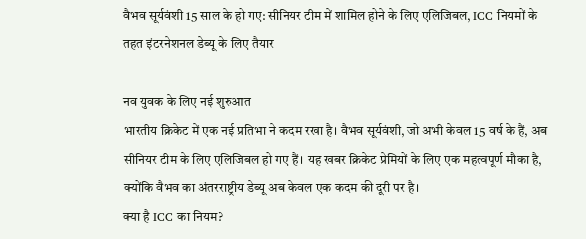वैभव सूर्यवंशी 15 साल के हो गए: सीनियर टीम में शामिल होने के लिए एलिजिबल, ICC नियमों के तहत इंटरनेशनल डेब्यू के लिए तैयार

नव युवक के लिए नई शुरुआत
भारतीय क्रिकेट में एक नई प्रतिभा ने कदम रखा है। वैभव सूर्यवंशी, जो अभी केवल 15 वर्ष के हैं, अब सीनियर टीम के लिए एलिजिबल हो गए हैं। यह खबर क्रिकेट प्रेमियों के लिए एक महत्वपूर्ण मौका है, क्योंकि वैभव का अंतरराष्ट्रीय डेब्यू अब केवल एक कदम की दूरी पर है।
क्या है ICC का नियम?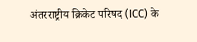अंतरराष्ट्रीय क्रिकेट परिषद (ICC) के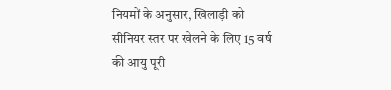नियमों के अनुसार, खिलाड़ी को सीनियर स्तर पर खेलने के लिए 15 वर्ष की आयु पूरी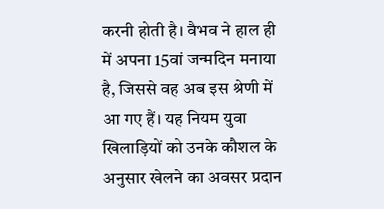करनी होती है। वैभव ने हाल ही में अपना 15वां जन्मदिन मनाया है, जिससे वह अब इस श्रेणी में आ गए हैं। यह नियम युवा खिलाड़ियों को उनके कौशल के अनुसार खेलने का अवसर प्रदान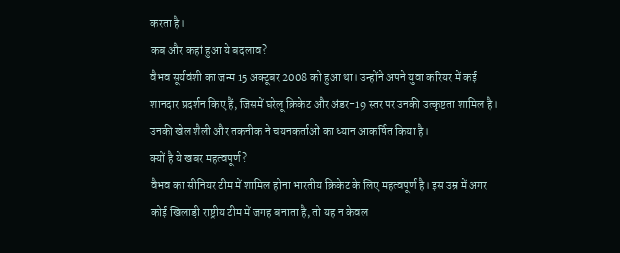करता है।
कब और कहां हुआ ये बदलाव?
वैभव सूर्यवंशी का जन्म 15 अक्टूबर 2008 को हुआ था। उन्होंने अपने युवा करियर में कई शानदार प्रदर्शन किए हैं, जिसमें घरेलू क्रिकेट और अंडर-19 स्तर पर उनकी उत्कृष्टता शामिल है। उनकी खेल शैली और तकनीक ने चयनकर्ताओं का ध्यान आकर्षित किया है।
क्यों है ये खबर महत्वपूर्ण?
वैभव का सीनियर टीम में शामिल होना भारतीय क्रिकेट के लिए महत्वपूर्ण है। इस उम्र में अगर कोई खिलाड़ी राष्ट्रीय टीम में जगह बनाता है, तो यह न केवल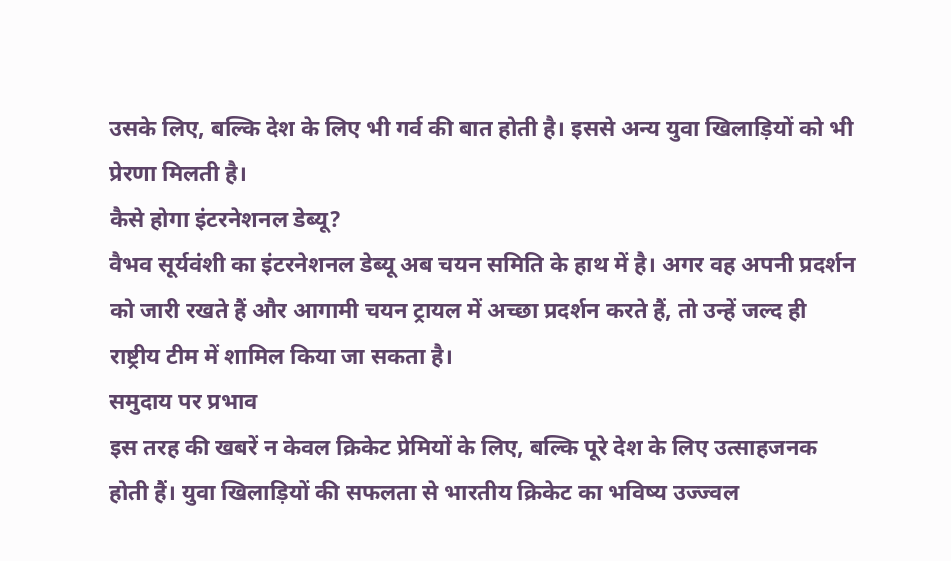उसके लिए, बल्कि देश के लिए भी गर्व की बात होती है। इससे अन्य युवा खिलाड़ियों को भी प्रेरणा मिलती है।
कैसे होगा इंटरनेशनल डेब्यू?
वैभव सूर्यवंशी का इंटरनेशनल डेब्यू अब चयन समिति के हाथ में है। अगर वह अपनी प्रदर्शन को जारी रखते हैं और आगामी चयन ट्रायल में अच्छा प्रदर्शन करते हैं, तो उन्हें जल्द ही राष्ट्रीय टीम में शामिल किया जा सकता है।
समुदाय पर प्रभाव
इस तरह की खबरें न केवल क्रिकेट प्रेमियों के लिए, बल्कि पूरे देश के लिए उत्साहजनक होती हैं। युवा खिलाड़ियों की सफलता से भारतीय क्रिकेट का भविष्य उज्ज्वल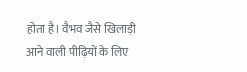होता है। वैभव जैसे खिलाड़ी आने वाली पीढ़ियों के लिए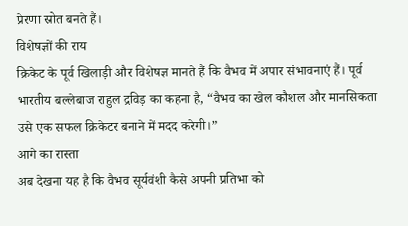प्रेरणा स्रोत बनते हैं।
विशेषज्ञों की राय
क्रिकेट के पूर्व खिलाड़ी और विशेषज्ञ मानते हैं कि वैभव में अपार संभावनाएं हैं। पूर्व भारतीय बल्लेबाज राहुल द्रविड़ का कहना है, “वैभव का खेल कौशल और मानसिकता उसे एक सफल क्रिकेटर बनाने में मदद करेगी।”
आगे का रास्ता
अब देखना यह है कि वैभव सूर्यवंशी कैसे अपनी प्रतिभा को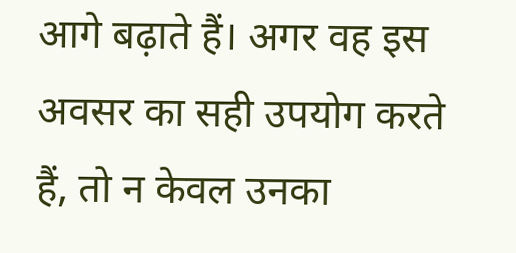आगे बढ़ाते हैं। अगर वह इस अवसर का सही उपयोग करते हैं, तो न केवल उनका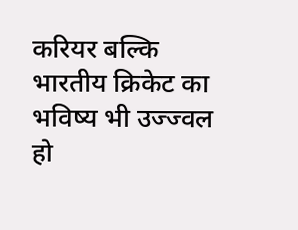करियर बल्कि भारतीय क्रिकेट का भविष्य भी उज्ज्वल हो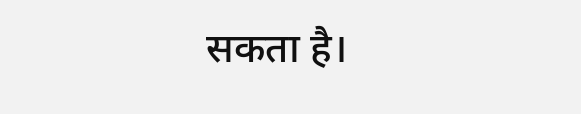सकता है।